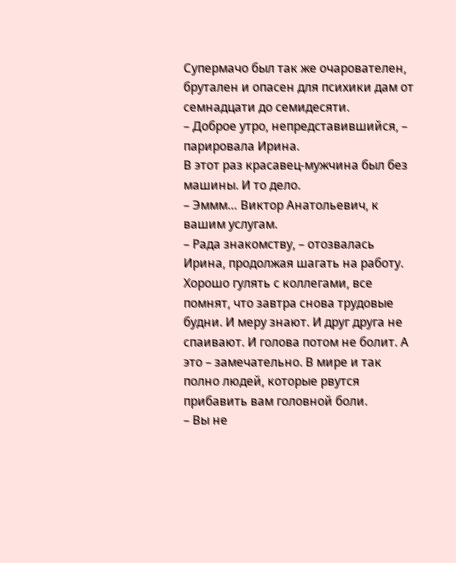Супермачо был так же очарователен, брутален и опасен для психики дам от семнадцати до семидесяти.
– Доброе утро, непредставившийся, – парировала Ирина.
В этот раз красавец-мужчина был без машины. И то дело.
– Эммм… Виктор Анатольевич, к вашим услугам.
– Рада знакомству, – отозвалась Ирина, продолжая шагать на работу. Хорошо гулять с коллегами, все помнят, что завтра снова трудовые будни. И меру знают. И друг друга не спаивают. И голова потом не болит. А это – замечательно. В мире и так полно людей, которые рвутся прибавить вам головной боли.
– Вы не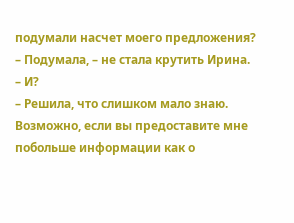подумали насчет моего предложения?
– Подумала, – не стала крутить Ирина.
– И?
– Решила, что слишком мало знаю. Возможно, если вы предоставите мне побольше информации как о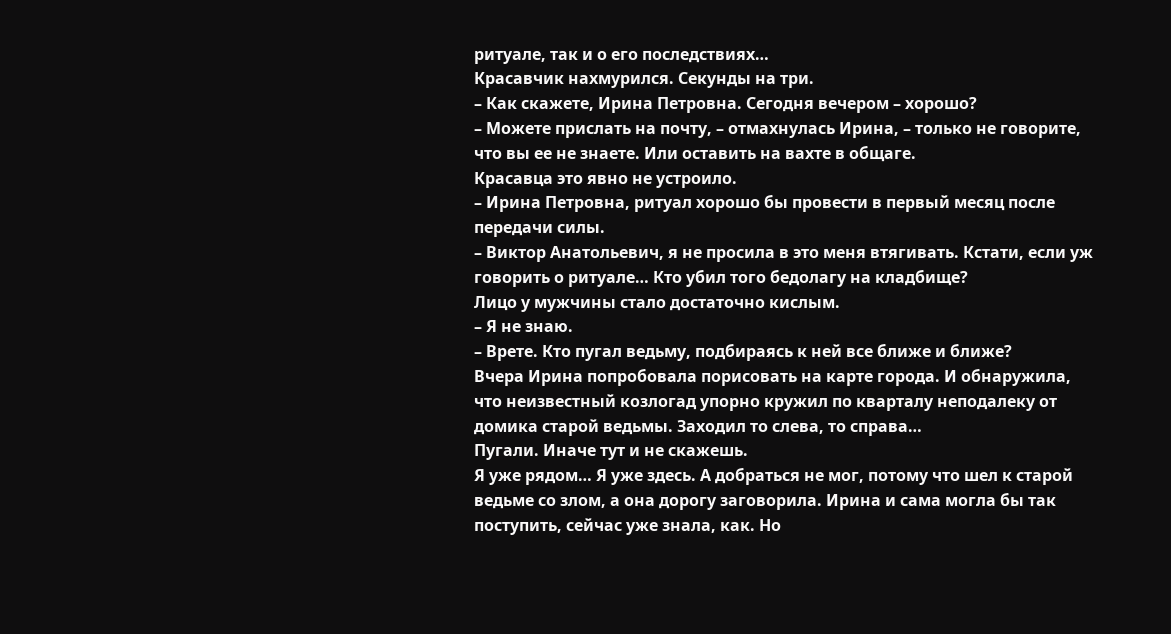ритуале, так и о его последствиях…
Красавчик нахмурился. Секунды на три.
– Как скажете, Ирина Петровна. Сегодня вечером – хорошо?
– Можете прислать на почту, – отмахнулась Ирина, – только не говорите, что вы ее не знаете. Или оставить на вахте в общаге.
Красавца это явно не устроило.
– Ирина Петровна, ритуал хорошо бы провести в первый месяц после передачи силы.
– Виктор Анатольевич, я не просила в это меня втягивать. Кстати, если уж говорить о ритуале… Кто убил того бедолагу на кладбище?
Лицо у мужчины стало достаточно кислым.
– Я не знаю.
– Врете. Кто пугал ведьму, подбираясь к ней все ближе и ближе?
Вчера Ирина попробовала порисовать на карте города. И обнаружила, что неизвестный козлогад упорно кружил по кварталу неподалеку от домика старой ведьмы. Заходил то слева, то справа…
Пугали. Иначе тут и не скажешь.
Я уже рядом… Я уже здесь. А добраться не мог, потому что шел к старой ведьме со злом, а она дорогу заговорила. Ирина и сама могла бы так поступить, сейчас уже знала, как. Но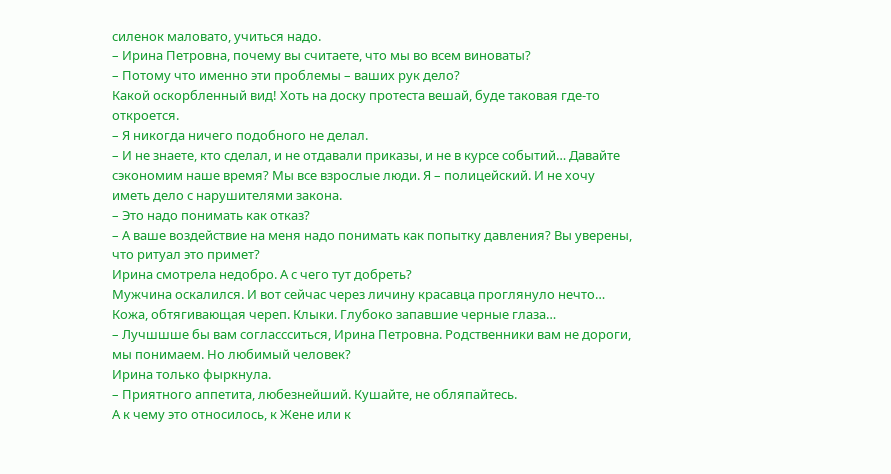силенок маловато, учиться надо.
– Ирина Петровна, почему вы считаете, что мы во всем виноваты?
– Потому что именно эти проблемы – ваших рук дело?
Какой оскорбленный вид! Хоть на доску протеста вешай, буде таковая где-то откроется.
– Я никогда ничего подобного не делал.
– И не знаете, кто сделал, и не отдавали приказы, и не в курсе событий… Давайте сэкономим наше время? Мы все взрослые люди. Я – полицейский. И не хочу иметь дело с нарушителями закона.
– Это надо понимать как отказ?
– А ваше воздействие на меня надо понимать как попытку давления? Вы уверены, что ритуал это примет?
Ирина смотрела недобро. А с чего тут добреть?
Мужчина оскалился. И вот сейчас через личину красавца проглянуло нечто… Кожа, обтягивающая череп. Клыки. Глубоко запавшие черные глаза…
– Лучшшше бы вам соглассситься, Ирина Петровна. Родственники вам не дороги, мы понимаем. Но любимый человек?
Ирина только фыркнула.
– Приятного аппетита, любезнейший. Кушайте, не обляпайтесь.
А к чему это относилось, к Жене или к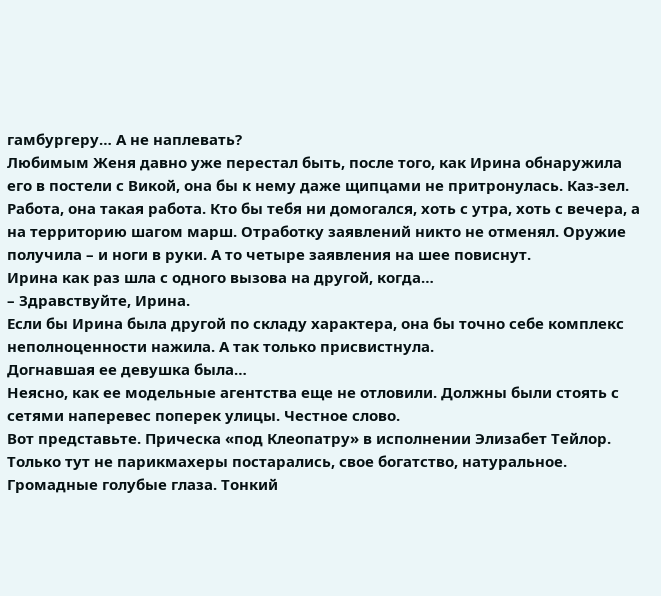гамбургеру… А не наплевать?
Любимым Женя давно уже перестал быть, после того, как Ирина обнаружила его в постели с Викой, она бы к нему даже щипцами не притронулась. Каз-зел.
Работа, она такая работа. Кто бы тебя ни домогался, хоть с утра, хоть с вечера, а на территорию шагом марш. Отработку заявлений никто не отменял. Оружие получила – и ноги в руки. А то четыре заявления на шее повиснут.
Ирина как раз шла с одного вызова на другой, когда…
– Здравствуйте, Ирина.
Если бы Ирина была другой по складу характера, она бы точно себе комплекс неполноценности нажила. А так только присвистнула.
Догнавшая ее девушка была…
Неясно, как ее модельные агентства еще не отловили. Должны были стоять с сетями наперевес поперек улицы. Честное слово.
Вот представьте. Прическа «под Клеопатру» в исполнении Элизабет Тейлор. Только тут не парикмахеры постарались, свое богатство, натуральное. Громадные голубые глаза. Тонкий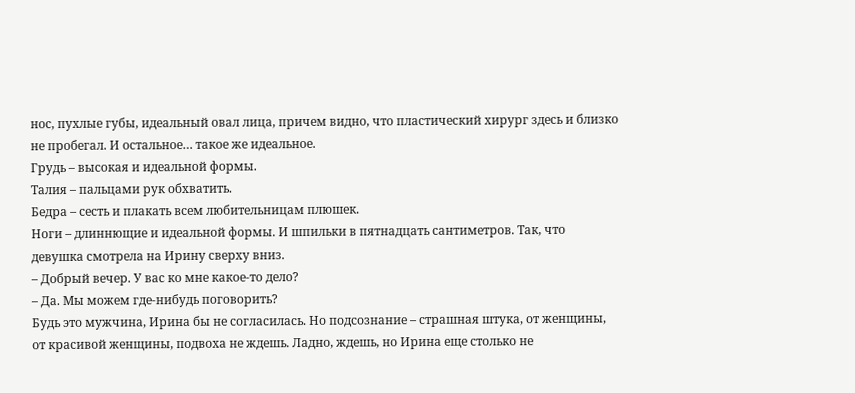нос, пухлые губы, идеальный овал лица, причем видно, что пластический хирург здесь и близко не пробегал. И остальное… такое же идеальное.
Грудь – высокая и идеальной формы.
Талия – пальцами рук обхватить.
Бедра – сесть и плакать всем любительницам плюшек.
Ноги – длиннющие и идеальной формы. И шпильки в пятнадцать сантиметров. Так, что девушка смотрела на Ирину сверху вниз.
– Добрый вечер. У вас ко мне какое-то дело?
– Да. Мы можем где-нибудь поговорить?
Будь это мужчина, Ирина бы не согласилась. Но подсознание – страшная штука, от женщины, от красивой женщины, подвоха не ждешь. Ладно, ждешь, но Ирина еще столько не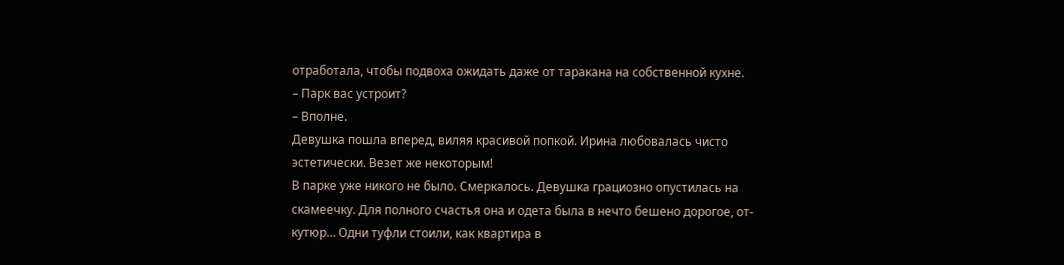отработала, чтобы подвоха ожидать даже от таракана на собственной кухне.
– Парк вас устроит?
– Вполне.
Девушка пошла вперед, виляя красивой попкой. Ирина любовалась чисто эстетически. Везет же некоторым!
В парке уже никого не было. Смеркалось. Девушка грациозно опустилась на скамеечку. Для полного счастья она и одета была в нечто бешено дорогое, от-кутюр… Одни туфли стоили, как квартира в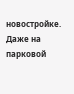новостройке. Даже на парковой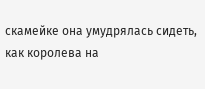скамейке она умудрялась сидеть, как королева на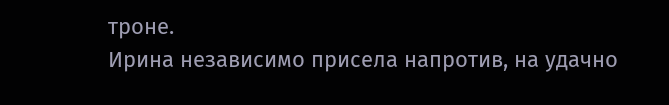троне.
Ирина независимо присела напротив, на удачно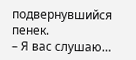подвернувшийся пенек.
– Я вас слушаю…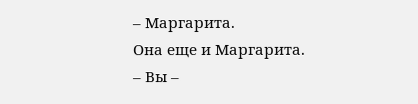– Маргарита.
Она еще и Маргарита.
– Вы –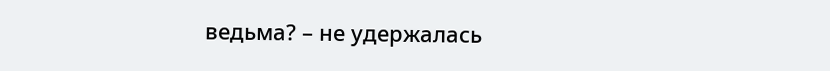ведьма? – не удержалась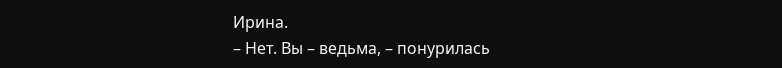Ирина.
– Нет. Вы – ведьма, – понурилась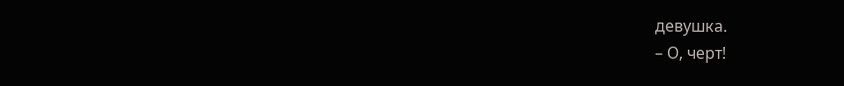девушка.
– О, черт!